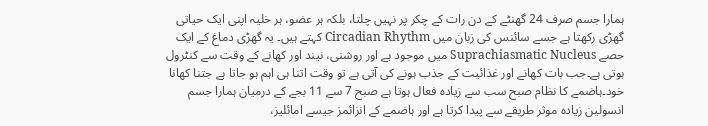ہمارا جسم صرف 24 گھنٹے کے دن رات کے چکر پر نہیں چلتا، بلکہ ہر عضو، ہر خلیہ اپنی ایک حیاتی گھڑی رکھتا ہے جسے سائنس کی زبان میں Circadian Rhythm کہتے ہیں۔ یہ گھڑی دماغ کے ایک حصے Suprachiasmatic Nucleus میں موجود ہے اور روشنی، نیند اور کھانے کے وقت سے کنٹرول ہوتی ہے۔جب بات کھانے اور غذائیت کے جذب ہونے کی آتی ہے تو وقت اتنا ہی اہم ہو جاتا ہے جتنا کھانا خود۔ہاضمے کا نظام صبح سب سے زیادہ فعال ہوتا ہے صبح 7 سے 11 بجے کے درمیان ہمارا جسم انسولین زیادہ موثر طریقے سے پیدا کرتا ہے اور ہاضمے کے انزائمز جیسے امائلیز،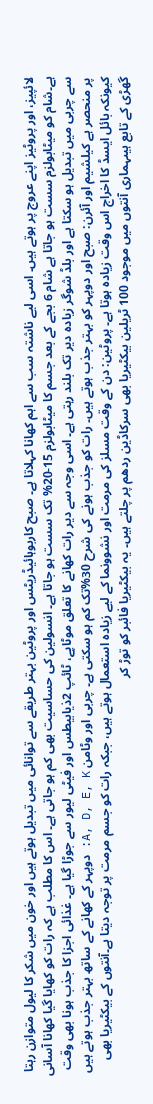لائپیز، اور پروٹیز اپنے عروج پر ہوتے ہیں۔ اسی لیے ناشتہ سب سے اہم کھانا کہلاتا ہے۔ صبح کاربوہائیڈریٹس اور پروٹین بہتر طریقے سے توانائی میں تبدیل ہوتے ہیں اور خون میں شکر کا لیول متوازن رہتا ہے۔شام کو میٹابولزم سست ہو جاتا ہے شام 6 بجے کے بعد جسم کا میٹابولزم 15-20% تک سست ہو جاتا ہے۔ انسولین کی حساسیت بھی کم ہو جاتی ہے۔ اس کا مطلب ہے کہ رات کو کھایا گیا کھانا آسانی سے چربی میں تبدیل ہو سکتا ہے اور بلڈ شوگر زیادہ دیر تک بلند رہتی ہے۔ اسی وجہ سے دیر رات کھانے کا تعلق موٹاپے، ٹائپ 2ذیابیطس اور فیٹی لیور سے جوڑا گیا ہے۔ غذائی اجزا کا جذب ہونا بھی وقت پر منحصر ہے کیلشیم اور آئرن: صبح اور دوپہر کو بہتر جذب ہوتے ہیں۔ رات کو جذب ہونے کی شرح 30%تک کم ہو سکتی ہے۔ چربی اور وٹامن A, D, E, K: دوپہر کے کھانے کے ساتھ بہتر جذب ہوتے ہیں کیونکہ بائل ایسڈ کا اخراج اس وقت زیادہ ہوتا ہے۔ پروٹین: دن کے وقت مسلز کی مرمت اور نشوونما کے لیے زیادہ استعمال ہوتے ہیں، جبکہ رات کو جسم مرمت پر توجہ دیتا ہے۔آنتوں کے بیکٹیریا بھی گھڑی کے تابع ہیںہماری آنتوں میں موجود 100 ٹریلین بیکٹیریا بھی سرکاڈین ردھم پر چلتے ہیں۔ یہ بیکٹیریا فائبر کو توڑ کر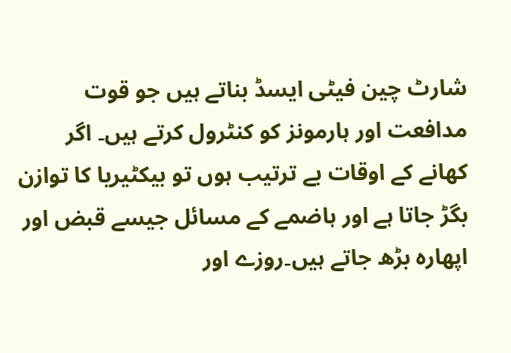شارٹ چین فیٹی ایسڈ بناتے ہیں جو قوت مدافعت اور ہارمونز کو کنٹرول کرتے ہیں۔ اگر کھانے کے اوقات بے ترتیب ہوں تو بیکٹیریا کا توازن بگڑ جاتا ہے اور ہاضمے کے مسائل جیسے قبض اور اپھارہ بڑھ جاتے ہیں۔روزے اور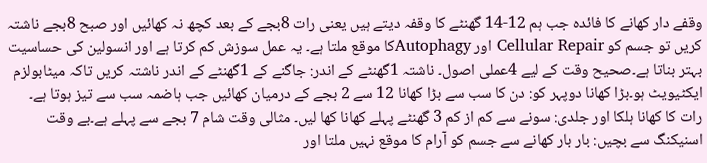وقفے دار کھانے کا فائدہ جب ہم 12-14 گھنٹے کا وقفہ دیتے ہیں یعنی رات 8بجے کے بعد کچھ نہ کھائیں اور صبح 8بجے ناشتہ کریں تو جسم کو Cellular Repair اور Autophagyکا موقع ملتا ہے۔ یہ عمل سوزش کم کرتا ہے اور انسولین کی حساسیت بہتر بناتا ہے۔صحیح وقت کے لیے 4عملی اصول۔ ناشتہ 1گھنٹے کے اندر: جاگنے کے 1گھنٹے کے اندر ناشتہ کریں تاکہ میٹابولزم ایکٹیویٹ ہو۔بڑا کھانا دوپہر کو: دن کا سب سے بڑا کھانا 12 سے 2 بجے کے درمیان کھائیں جب ہاضمہ سب سے تیز ہوتا ہے۔ رات کا کھانا ہلکا اور جلدی: سونے سے کم از کم 3 گھنٹے پہلے کھانا کھا لیں۔ مثالی وقت شام 7 بجے سے پہلے ہے۔بے وقت اسنیکنگ سے بچیں: بار بار کھانے سے جسم کو آرام کا موقع نہیں ملتا اور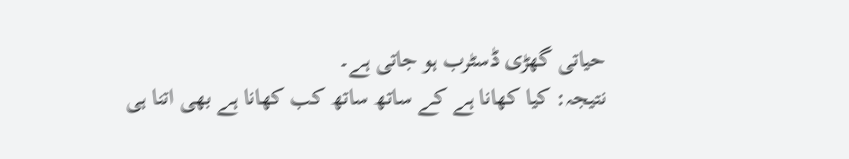حیاتی گھڑی ڈسٹرب ہو جاتی ہے۔
نتیجہ: کیا کھانا ہے کے ساتھ ساتھ کب کھانا ہے بھی اتنا ہی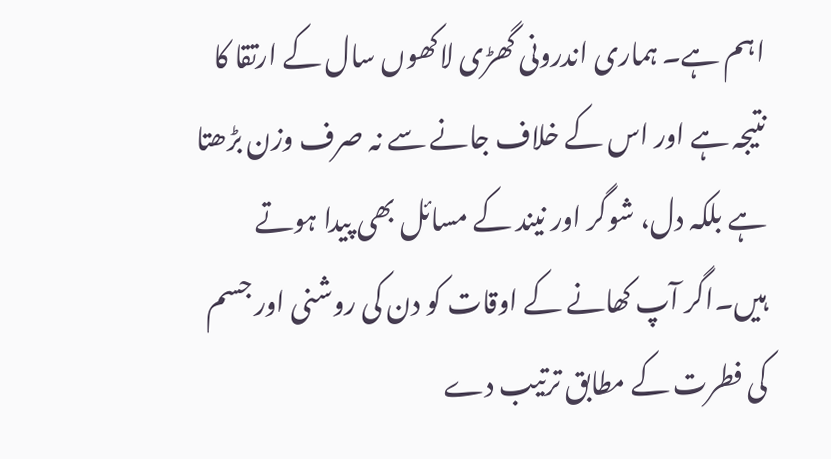اہم ہے۔ ہماری اندرونی گھڑی لاکھوں سال کے ارتقا کا نتیجہ ہے اور اس کے خلاف جانے سے نہ صرف وزن بڑھتا ہے بلکہ دل، شوگر اور نیند کے مسائل بھی پیدا ہوتے ہیں۔اگر آپ کھانے کے اوقات کو دن کی روشنی اور جسم کی فطرت کے مطابق ترتیب دے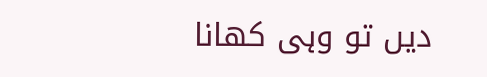دیں تو وہی کھانا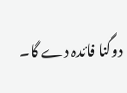دوگنا فائدہ دے گا۔